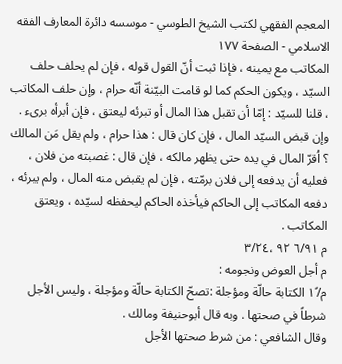المعجم الفقهي لکتب الشيخ الطوسي - موسسه دائرة المعارف الفقه الاسلامي - الصفحة ١٧٧
المكاتب مع يمينه ، فإذا ثبت أنّ القول قوله ، فإن لم يحلف حلف السيّد ، ويكون الحكم كما لو قامت البيّنة أنّه حرام ، وإن حلف المكاتب ، قلنا للسيّد : إمّا أن تقبل هذا المال أو تبرئه ليعتق ، فإن أبرأه برىء .
وإن قبض السيّد المال ، فإن كان قال : هذا حرام ، ولم يقل مَن المالك ؟ اُقرّ المال في يده حتى يظهر مالكه ، فإن قال : غصبته من فلان ، فعليه أن يدفعه إلى فلان برمّته ، فإن لم يقبض منه المال ، ولم يبرئه ، دفعه المكاتب إلى الحاكم فيأخذه الحاكم ليحفظه لسيّده ، ويعتق المكاتب .
م ٦/٩١ ٩٢ ،٣/٢٤
م أجل العوض ونجومه :
م/١ً الكتابة حالّة ومؤجلة :تصحّ الكتابة حالّة ومؤجلة ، وليس الأجل شرطاً في صحتها . وبه قال أبوحنيفة ومالك .
وقال الشافعي : من شرط صحتها الأجل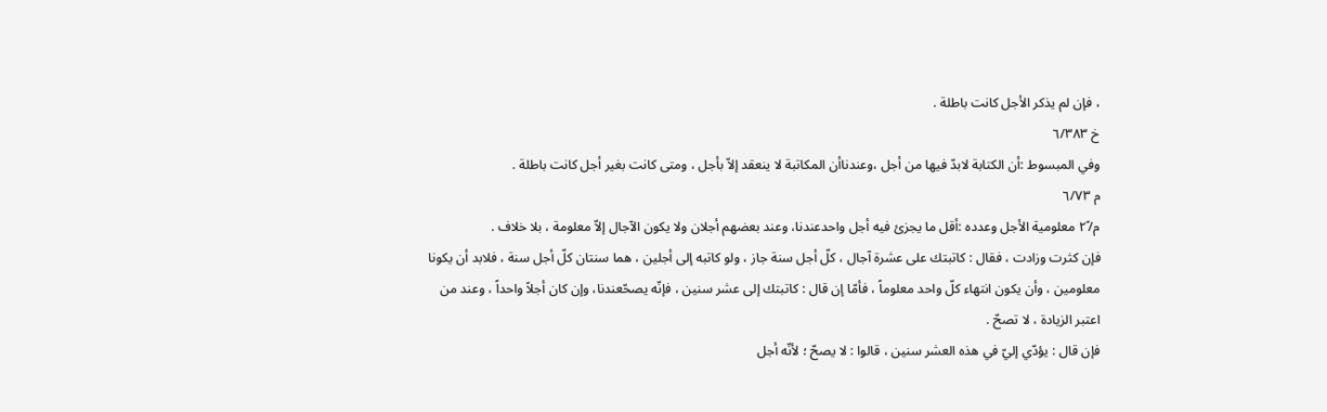، فإن لم يذكر الأجل كانت باطلة .
خ ٦/٣٨٣
وفي المبسوط :أن الكتابة لابدّ فيها من أجل ،وعندناأن المكاتبة لا ينعقد إلاّ بأجل ، ومتى كانت بغير أجل كانت باطلة .
م ٦/٧٣
م/٢ً معلومية الأجل وعدده :أقل ما يجزئ فيه أجل واحدعندنا، وعند بعضهم أجلان ولا يكون الآجال إلاّ معلومة ، بلا خلاف .
فإن كثرت وزادت ، فقال : كاتبتك على عشرة آجال ، كلّ أجل سنة جاز ، ولو كاتبه إلى أجلين ، هما سنتان كلّ أجل سنة ، فلابد أن يكونا معلومين ، وأن يكون انتهاء كلّ واحد معلوماً ، فأمّا إن قال : كاتبتك إلى عشر سنين ، فإنّه يصحّعندنا، وإن كان أجلاً واحداً ، وعند من اعتبر الزيادة ، لا تصحّ .
فإن قال : يؤدّي إليّ في هذه العشر سنين ، قالوا : لا يصحّ ؛ لأنّه أجل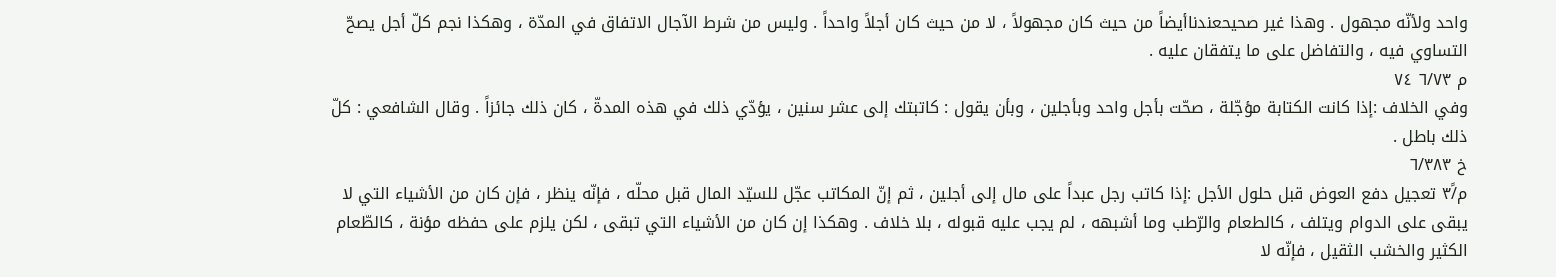واحد ولأنّه مجهول . وهذا غير صحيحعندناأيضاً من حيث كان مجهولاً ، لا من حيث كان أجلاً واحداً . وليس من شرط الآجال الاتفاق في المدّة ، وهكذا نجم كلّ أجل يصحّ التساوي فيه ، والتفاضل على ما يتفقان عليه .
م ٦/٧٣ ٧٤
وفي الخلاف :إذا كانت الكتابة مؤجّلة ، صحّت بأجل واحد وبأجلين ، وبأن يقول : كاتبتك إلى عشر سنين ، يؤدّي ذلك في هذه المدةّ ، كان ذلك جائزاً . وقال الشافعي : كلّ ذلك باطل .
خ ٦/٣٨٣
م/٣ً تعجيل دفع العوض قبل حلول الأجل :إذا كاتب رجل عبداً على مال إلى أجلين ، ثم إنّ المكاتب عجّل للسيّد المال قبل محلّه ، فإنّه ينظر ، فإن كان من الأشياء التي لا يبقى على الدوام ويتلف ، كالطعام والرّطب وما أشبهه ، لم يجب عليه قبوله ، بلا خلاف . وهكذا إن كان من الأشياء التي تبقى ، لكن يلزم على حفظه مؤنة ، كالطّعام الكثير والخشب الثقيل ، فإنّه لا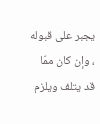يجبر على قبوله ، وإن كان ممّا قد يتلف ويلزم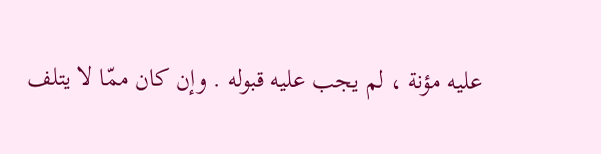عليه مؤنة ، لم يجب عليه قبوله . وإن كان ممّا لا يتلف